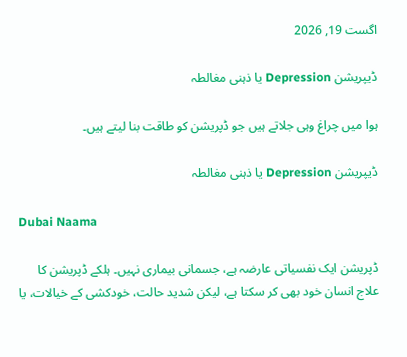اگست 19, 2026

ڈیپریشن Depression یا ذہنی مغالطہ

ہوا میں چراغ وہی جلاتے ہیں جو ڈپریشن کو طاقت بنا لیتے ہیں۔

ڈیپریشن Depression یا ذہنی مغالطہ

Dubai Naama

ڈپریشن ایک نفسیاتی عارضہ ہے، جسمانی بیماری نہیں۔ ہلکے ڈپریشن کا علاج انسان خود بھی کر سکتا ہے، لیکن شدید حالت، خودکشی کے خیالات، یا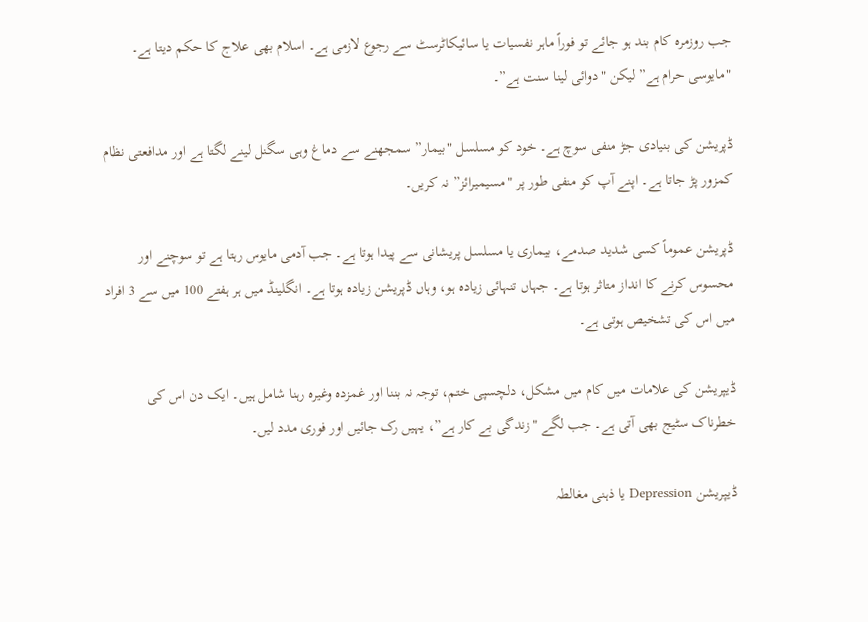جب روزمرہ کام بند ہو جائے تو فوراً ماہر نفسیات یا سائیکاٹرسٹ سے رجوع لازمی ہے۔ اسلام بھی علاج کا حکم دیتا ہے۔ "مایوسی حرام ہے” لیکن "دوائی لینا سنت ہے”۔

ڈپریشن کی بنیادی جڑ منفی سوچ ہے۔ خود کو مسلسل "بیمار” سمجھنے سے دماغ وہی سگنل لینے لگتا ہے اور مدافعتی نظام کمزور پڑ جاتا ہے۔ اپنے آپ کو منفی طور پر "مسیمیرائز” نہ کریں۔

ڈپریشن عموماً کسی شدید صدمے، بیماری یا مسلسل پریشانی سے پیدا ہوتا ہے۔ جب آدمی مایوس رہتا ہے تو سوچنے اور محسوس کرنے کا انداز متاثر ہوتا ہے۔ جہاں تنہائی زیادہ ہو، وہاں ڈپریشن زیادہ ہوتا ہے۔ انگلینڈ میں ہر ہفتے 100 میں سے 3 افراد میں اس کی تشخیص ہوتی ہے۔

ڈیپریشن کی علامات میں کام میں مشکل، دلچسپی ختم، توجہ نہ بننا اور غمزدہ وغیرہ رہنا شامل ہیں۔ ایک دن اس کی خطرناک سٹیج بھی آتی ہے۔ جب لگے "زندگی بے کار ہے”، یہیں رک جائیں اور فوری مدد لیں۔

ڈیپریشن Depression یا ذہنی مغالطہ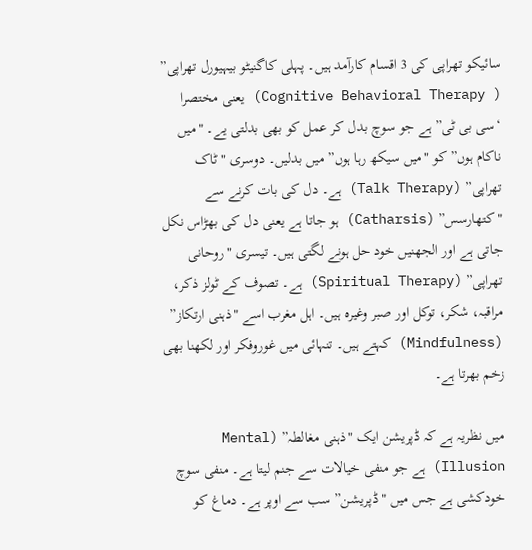سائیکو تھراپی کی 3 اقسام کارآمد ہیں۔ پہلی کاگنیٹو بیہیورل تھراپی” ( Cognitive Behavioral Therapy) یعنی مختصرا ‘سی بی ٹی” ہے جو سوچ بدل کر عمل کو بھی بدلتی یے۔ "میں ناکام ہوں” کو "میں سیکھ رہا ہوں” میں بدلیں۔ دوسری "ٹاک تھراپی” (Talk Therapy) ہے۔ دل کی بات کرنے سے "کتھارسس” (Catharsis) ہو جاتا ہے یعنی دل کی بھڑاس نکل جاتی ہے اور الجھنیں خود حل ہونے لگتی ہیں۔ تیسری "روحانی تھراپی” (Spiritual Therapy) ہے۔ تصوف کے ٹولز ذکر، مراقبہ، شکر، توکل اور صبر وغیرہ ہیں۔ اہل مغرب اسے "ذہنی ارتکاز” (Mindfulness) کہتے ہیں۔ تنہائی میں غوروفکر اور لکھنا بھی زخم بھرتا ہے۔

میں نظریہ ہے کہ ڈپریشن ایک "ذہنی مغالطہ” (Mental Illusion) ہے جو منفی خیالات سے جنم لیتا ہے۔ منفی سوچ خودکشی ہے جس میں "ڈپریشن” سب سے اوپر ہے۔ دماغ کو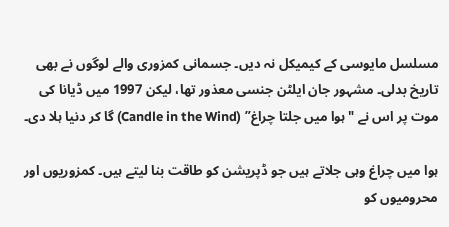مسلسل مایوسی کے کیمیکل نہ دیں۔ جسمانی کمزوری والے لوگوں نے بھی تاریخ بدلی۔ مشہور جان ایلٹن جنسی معذور تھا، لیکن 1997 میں ڈیانا کی موت پر اس نے "ہوا میں جلتا چراغ” (Candle in the Wind) گا کر دنیا ہلا دی۔

ہوا میں چراغ وہی جلاتے ہیں جو ڈپریشن کو طاقت بنا لیتے ہیں۔ کمزوریوں اور محرومیوں کو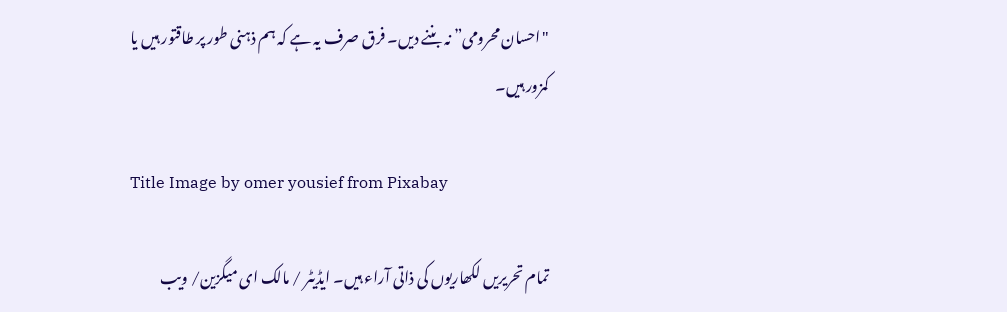"احسان محرومی” نہ بننے دیں۔ فرق صرف یہ ہے کہ ہم ذہنی طور پر طاقتور ہیں یا کمزور ہیں۔

Title Image by omer yousief from Pixabay

تمام تحریریں لکھاریوں کی ذاتی آراء ہیں۔ ایڈیٹر / مالک ای میگزین/ ویب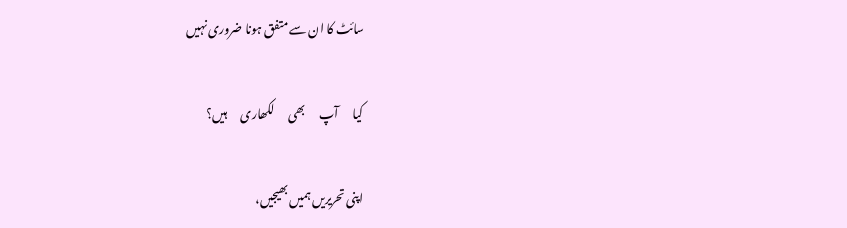سائٹ کا ان سے متفق ہونا ضروری نہیں

کیا      آپ      بھی      لکھاری      ہیں؟

اپنی تحریریں ہمیں بھیجیں،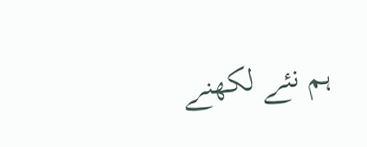ہم نئے لکھنے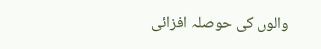والوں کی حوصلہ افزائی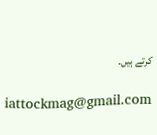کرتے ہیں۔

iattockmag@gmail.com